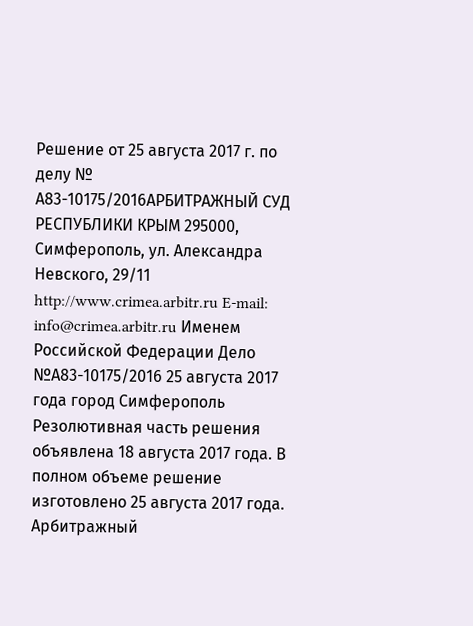Решение от 25 августа 2017 г. по делу № А83-10175/2016АРБИТРАЖНЫЙ СУД РЕСПУБЛИКИ КРЫМ 295000, Симферополь, ул. Александра Невского, 29/11 http://www.crimea.arbitr.ru E-mail: info@crimea.arbitr.ru Именем Российской Федерации Дело №А83-10175/2016 25 августа 2017 года город Симферополь Резолютивная часть решения объявлена 18 августа 2017 года. В полном объеме решение изготовлено 25 августа 2017 года. Арбитражный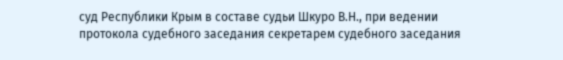суд Республики Крым в составе судьи Шкуро В.Н., при ведении протокола судебного заседания секретарем судебного заседания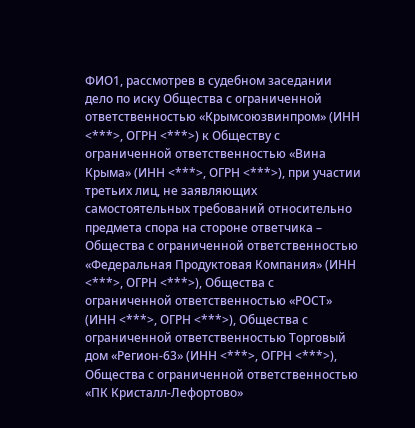ФИО1, рассмотрев в судебном заседании дело по иску Общества с ограниченной ответственностью «Крымсоюзвинпром» (ИНН <***>, ОГРН <***>) к Обществу с ограниченной ответственностью «Вина Крыма» (ИНН <***>, ОГРН <***>), при участии третьих лиц, не заявляющих самостоятельных требований относительно предмета спора на стороне ответчика – Общества с ограниченной ответственностью «Федеральная Продуктовая Компания» (ИНН <***>, ОГРН <***>), Общества с ограниченной ответственностью «РОСТ» (ИНН <***>, ОГРН <***>), Общества с ограниченной ответственностью Торговый дом «Регион-63» (ИНН <***>, ОГРН <***>), Общества с ограниченной ответственностью «ПК Кристалл-Лефортово»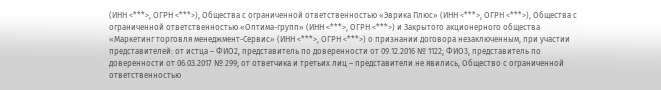(ИНН <***>, ОГРН <***>), Общества с ограниченной ответственностью «Эврика Плюс» (ИНН <***>, ОГРН <***>), Общества с ограниченной ответственностью «Оптима-групп» (ИНН <***>, ОГРН <***>) и Закрытого акционерного общества «Маркетинг торговля менеджмент-Сервис» (ИНН <***>, ОГРН <***>) о признании договора незаключенным, при участии представителей: от истца – ФИО2, представитель по доверенности от 09.12.2016 № 1122; ФИО3, представитель по доверенности от 06.03.2017 № 299; от ответчика и третьих лиц – представители не явились, Общество с ограниченной ответственностью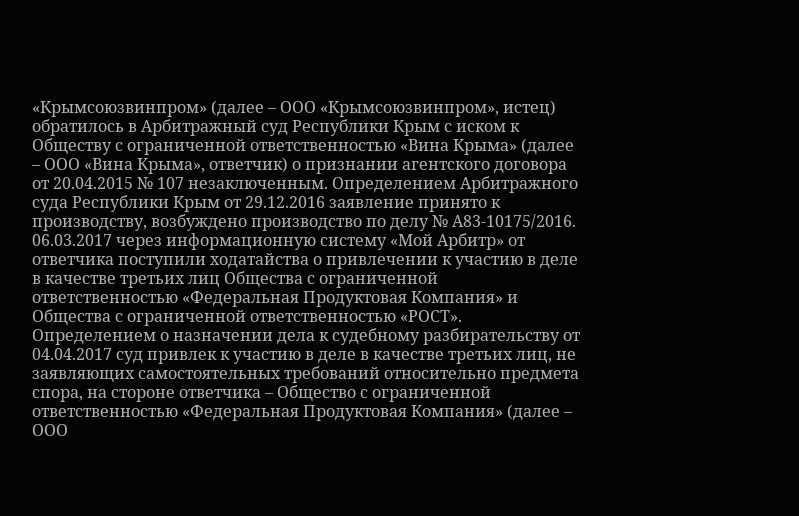«Крымсоюзвинпром» (далее – ООО «Крымсоюзвинпром», истец) обратилось в Арбитражный суд Республики Крым с иском к Обществу с ограниченной ответственностью «Вина Крыма» (далее – ООО «Вина Крыма», ответчик) о признании агентского договора от 20.04.2015 № 107 незаключенным. Определением Арбитражного суда Республики Крым от 29.12.2016 заявление принято к производству, возбуждено производство по делу № А83-10175/2016. 06.03.2017 через информационную систему «Мой Арбитр» от ответчика поступили ходатайства о привлечении к участию в деле в качестве третьих лиц Общества с ограниченной ответственностью «Федеральная Продуктовая Компания» и Общества с ограниченной ответственностью «РОСТ». Определением о назначении дела к судебному разбирательству от 04.04.2017 суд привлек к участию в деле в качестве третьих лиц, не заявляющих самостоятельных требований относительно предмета спора, на стороне ответчика – Общество с ограниченной ответственностью «Федеральная Продуктовая Компания» (далее – ООО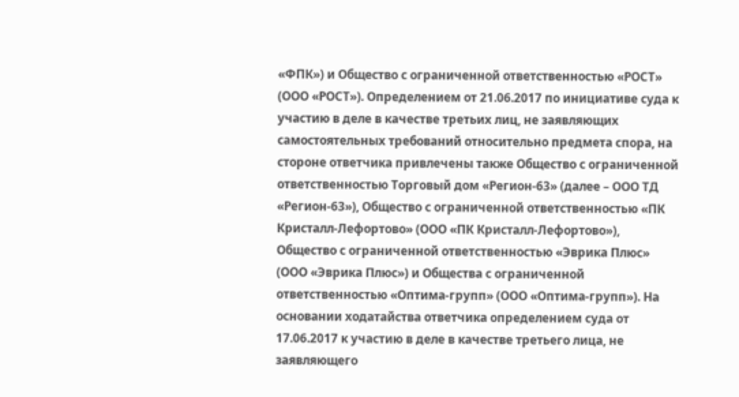«ФПК») и Общество с ограниченной ответственностью «РОСТ» (ООО «РОСТ»). Определением от 21.06.2017 по инициативе суда к участию в деле в качестве третьих лиц, не заявляющих самостоятельных требований относительно предмета спора, на стороне ответчика привлечены также Общество с ограниченной ответственностью Торговый дом «Регион-63» (далее – ООО ТД «Регион-63»), Общество с ограниченной ответственностью «ПК Кристалл-Лефортово» (ООО «ПК Кристалл-Лефортово»), Общество с ограниченной ответственностью «Эврика Плюс» (ООО «Эврика Плюс») и Общества с ограниченной ответственностью «Оптима-групп» (ООО «Оптима-групп»). На основании ходатайства ответчика определением суда от 17.06.2017 к участию в деле в качестве третьего лица, не заявляющего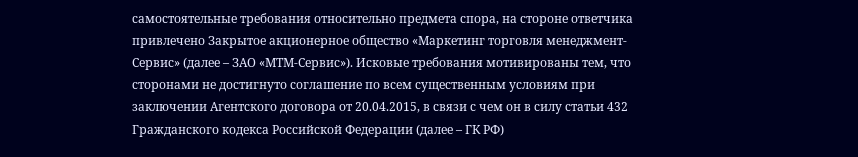самостоятельные требования относительно предмета спора, на стороне ответчика привлечено Закрытое акционерное общество «Маркетинг торговля менеджмент-Сервис» (далее – ЗАО «МТМ-Сервис»). Исковые требования мотивированы тем, что сторонами не достигнуто соглашение по всем существенным условиям при заключении Агентского договора от 20.04.2015, в связи с чем он в силу статьи 432 Гражданского кодекса Российской Федерации (далее – ГК РФ)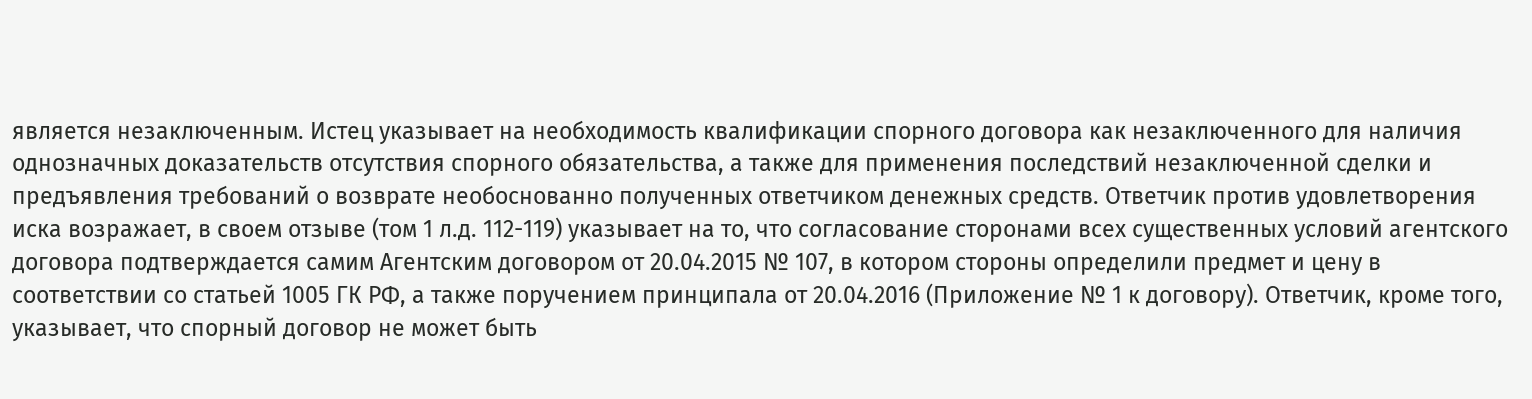является незаключенным. Истец указывает на необходимость квалификации спорного договора как незаключенного для наличия однозначных доказательств отсутствия спорного обязательства, а также для применения последствий незаключенной сделки и предъявления требований о возврате необоснованно полученных ответчиком денежных средств. Ответчик против удовлетворения иска возражает, в своем отзыве (том 1 л.д. 112-119) указывает на то, что согласование сторонами всех существенных условий агентского договора подтверждается самим Агентским договором от 20.04.2015 № 107, в котором стороны определили предмет и цену в соответствии со статьей 1005 ГК РФ, а также поручением принципала от 20.04.2016 (Приложение № 1 к договору). Ответчик, кроме того, указывает, что спорный договор не может быть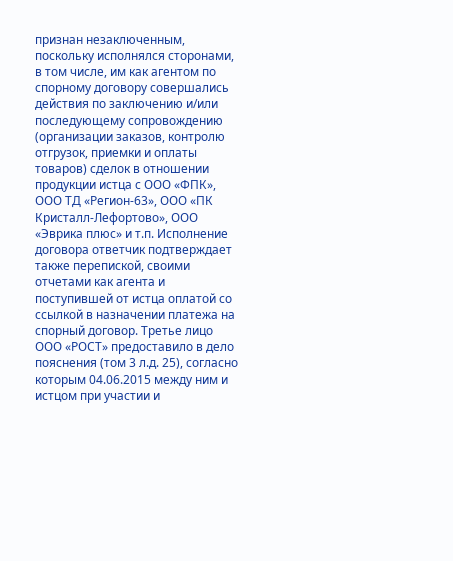признан незаключенным, поскольку исполнялся сторонами, в том числе, им как агентом по спорному договору совершались действия по заключению и/или последующему сопровождению (организации заказов, контролю отгрузок, приемки и оплаты товаров) сделок в отношении продукции истца с ООО «ФПК», ООО ТД «Регион-63», ООО «ПК Кристалл-Лефортово», ООО «Эврика плюс» и т.п. Исполнение договора ответчик подтверждает также перепиской, своими отчетами как агента и поступившей от истца оплатой со ссылкой в назначении платежа на спорный договор. Третье лицо ООО «РОСТ» предоставило в дело пояснения (том 3 л.д. 25), согласно которым 04.06.2015 между ним и истцом при участии и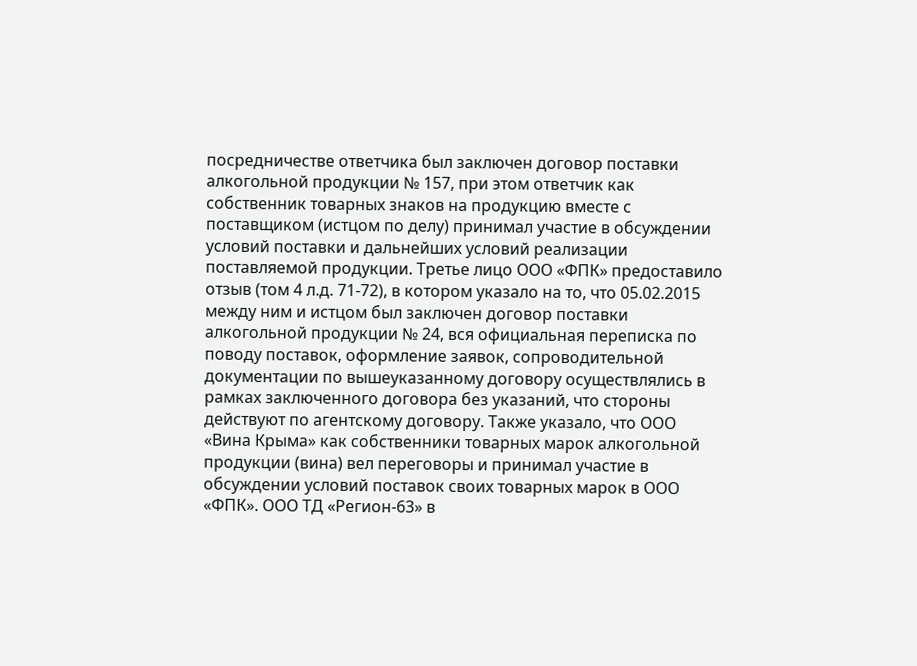посредничестве ответчика был заключен договор поставки алкогольной продукции № 157, при этом ответчик как собственник товарных знаков на продукцию вместе с поставщиком (истцом по делу) принимал участие в обсуждении условий поставки и дальнейших условий реализации поставляемой продукции. Третье лицо ООО «ФПК» предоставило отзыв (том 4 л.д. 71-72), в котором указало на то, что 05.02.2015 между ним и истцом был заключен договор поставки алкогольной продукции № 24, вся официальная переписка по поводу поставок, оформление заявок, сопроводительной документации по вышеуказанному договору осуществлялись в рамках заключенного договора без указаний, что стороны действуют по агентскому договору. Также указало, что ООО «Вина Крыма» как собственники товарных марок алкогольной продукции (вина) вел переговоры и принимал участие в обсуждении условий поставок своих товарных марок в ООО «ФПК». ООО ТД «Регион-63» в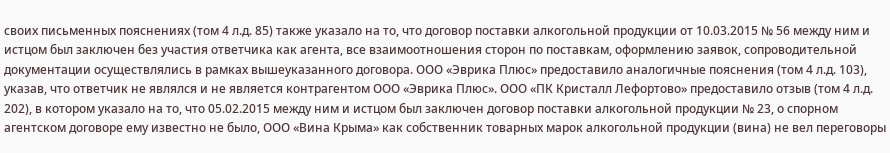своих письменных пояснениях (том 4 л.д. 85) также указало на то, что договор поставки алкогольной продукции от 10.03.2015 № 56 между ним и истцом был заключен без участия ответчика как агента, все взаимоотношения сторон по поставкам, оформлению заявок, сопроводительной документации осуществлялись в рамках вышеуказанного договора. ООО «Эврика Плюс» предоставило аналогичные пояснения (том 4 л.д. 103), указав, что ответчик не являлся и не является контрагентом ООО «Эврика Плюс». ООО «ПК Кристалл Лефортово» предоставило отзыв (том 4 л.д. 202), в котором указало на то, что 05.02.2015 между ним и истцом был заключен договор поставки алкогольной продукции № 23, о спорном агентском договоре ему известно не было, ООО «Вина Крыма» как собственник товарных марок алкогольной продукции (вина) не вел переговоры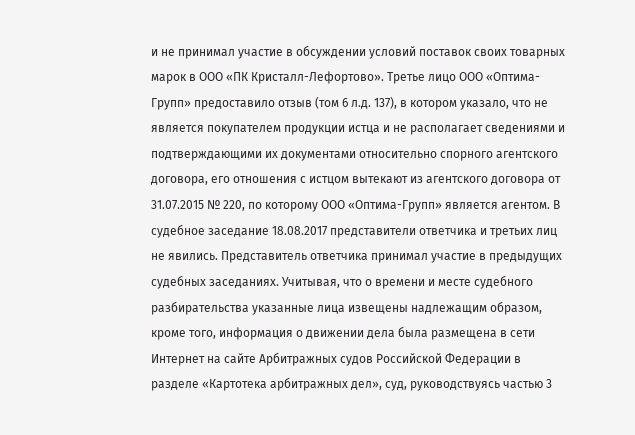и не принимал участие в обсуждении условий поставок своих товарных марок в ООО «ПК Кристалл-Лефортово». Третье лицо ООО «Оптима-Групп» предоставило отзыв (том 6 л.д. 137), в котором указало, что не является покупателем продукции истца и не располагает сведениями и подтверждающими их документами относительно спорного агентского договора, его отношения с истцом вытекают из агентского договора от 31.07.2015 № 220, по которому ООО «Оптима-Групп» является агентом. В судебное заседание 18.08.2017 представители ответчика и третьих лиц не явились. Представитель ответчика принимал участие в предыдущих судебных заседаниях. Учитывая, что о времени и месте судебного разбирательства указанные лица извещены надлежащим образом, кроме того, информация о движении дела была размещена в сети Интернет на сайте Арбитражных судов Российской Федерации в разделе «Картотека арбитражных дел», суд, руководствуясь частью 3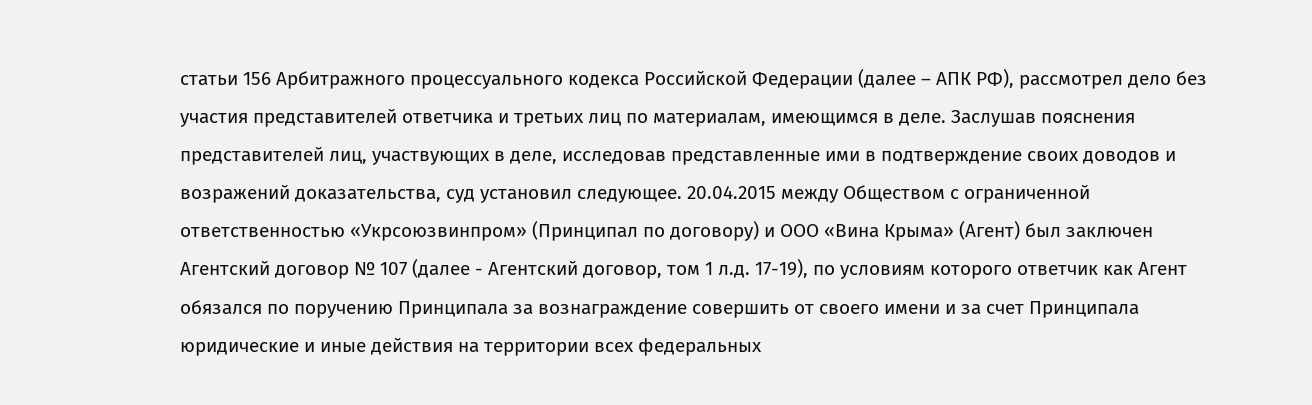статьи 156 Арбитражного процессуального кодекса Российской Федерации (далее – АПК РФ), рассмотрел дело без участия представителей ответчика и третьих лиц по материалам, имеющимся в деле. Заслушав пояснения представителей лиц, участвующих в деле, исследовав представленные ими в подтверждение своих доводов и возражений доказательства, суд установил следующее. 20.04.2015 между Обществом с ограниченной ответственностью «Укрсоюзвинпром» (Принципал по договору) и ООО «Вина Крыма» (Агент) был заключен Агентский договор № 107 (далее - Агентский договор, том 1 л.д. 17-19), по условиям которого ответчик как Агент обязался по поручению Принципала за вознаграждение совершить от своего имени и за счет Принципала юридические и иные действия на территории всех федеральных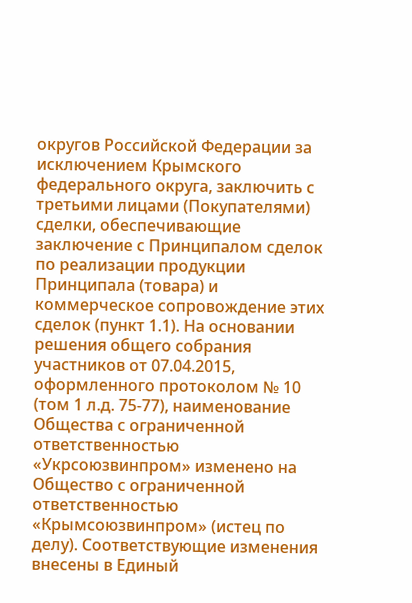округов Российской Федерации за исключением Крымского федерального округа, заключить с третьими лицами (Покупателями) сделки, обеспечивающие заключение с Принципалом сделок по реализации продукции Принципала (товара) и коммерческое сопровождение этих сделок (пункт 1.1). На основании решения общего собрания участников от 07.04.2015, оформленного протоколом № 10 (том 1 л.д. 75-77), наименование Общества с ограниченной ответственностью «Укрсоюзвинпром» изменено на Общество с ограниченной ответственностью «Крымсоюзвинпром» (истец по делу). Соответствующие изменения внесены в Единый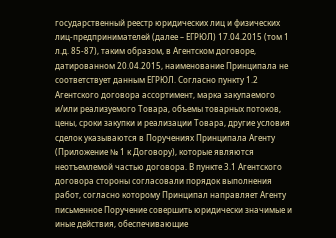государственный реестр юридических лиц и физических лиц-предпринимателей (далее – ЕГРЮЛ) 17.04.2015 (том 1 л.д. 85-87), таким образом, в Агентском договоре, датированном 20.04.2015, наименование Принципала не соответствует данным ЕГРЮЛ. Согласно пункту 1.2 Агентского договора ассортимент, марка закупаемого и/или реализуемого Товара, объемы товарных потоков, цены, сроки закупки и реализации Товара, другие условия сделок указываются в Поручениях Принципала Агенту (Приложение № 1 к Договору), которые являются неотъемлемой частью договора. В пункте 3.1 Агентского договора стороны согласовали порядок выполнения работ, согласно которому Принципал направляет Агенту письменное Поручение совершить юридически значимые и иные действия, обеспечивающие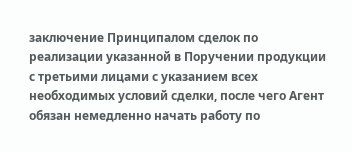заключение Принципалом сделок по реализации указанной в Поручении продукции с третьими лицами с указанием всех необходимых условий сделки, после чего Агент обязан немедленно начать работу по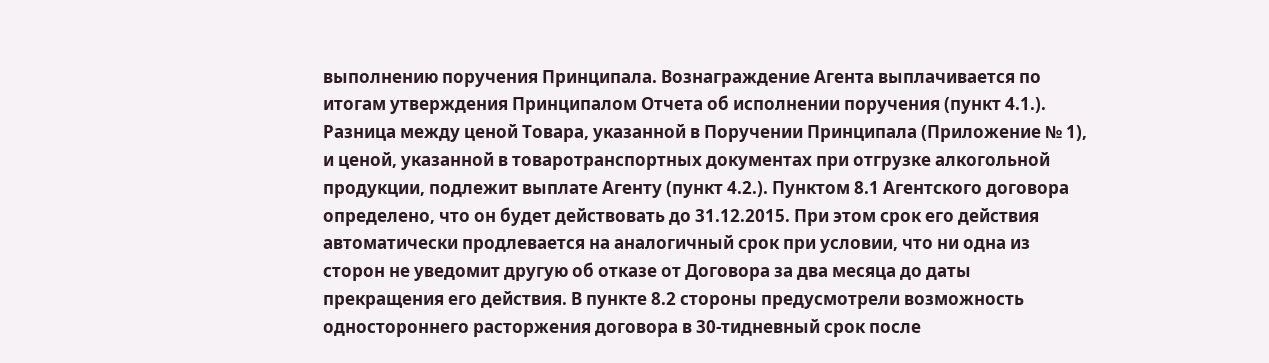выполнению поручения Принципала. Вознаграждение Агента выплачивается по итогам утверждения Принципалом Отчета об исполнении поручения (пункт 4.1.). Разница между ценой Товара, указанной в Поручении Принципала (Приложение № 1), и ценой, указанной в товаротранспортных документах при отгрузке алкогольной продукции, подлежит выплате Агенту (пункт 4.2.). Пунктом 8.1 Агентского договора определено, что он будет действовать до 31.12.2015. При этом срок его действия автоматически продлевается на аналогичный срок при условии, что ни одна из сторон не уведомит другую об отказе от Договора за два месяца до даты прекращения его действия. В пункте 8.2 стороны предусмотрели возможность одностороннего расторжения договора в 30-тидневный срок после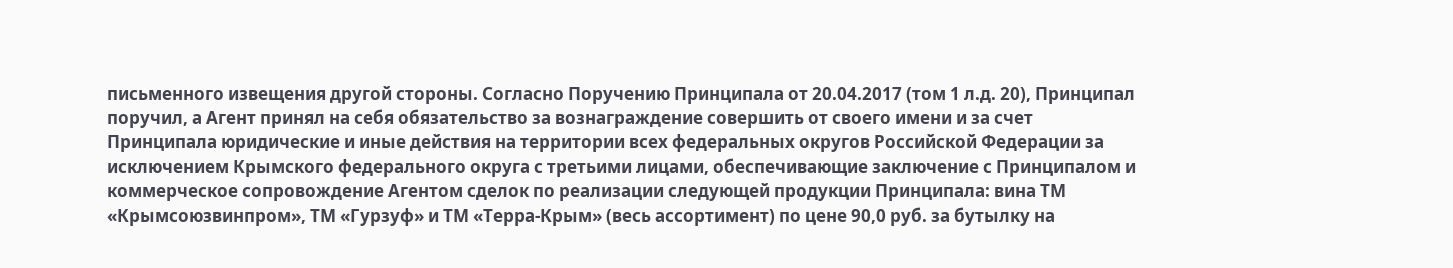письменного извещения другой стороны. Согласно Поручению Принципала от 20.04.2017 (том 1 л.д. 20), Принципал поручил, а Агент принял на себя обязательство за вознаграждение совершить от своего имени и за счет Принципала юридические и иные действия на территории всех федеральных округов Российской Федерации за исключением Крымского федерального округа с третьими лицами, обеспечивающие заключение с Принципалом и коммерческое сопровождение Агентом сделок по реализации следующей продукции Принципала: вина ТМ «Крымсоюзвинпром», ТМ «Гурзуф» и ТМ «Терра-Крым» (весь ассортимент) по цене 90,0 руб. за бутылку на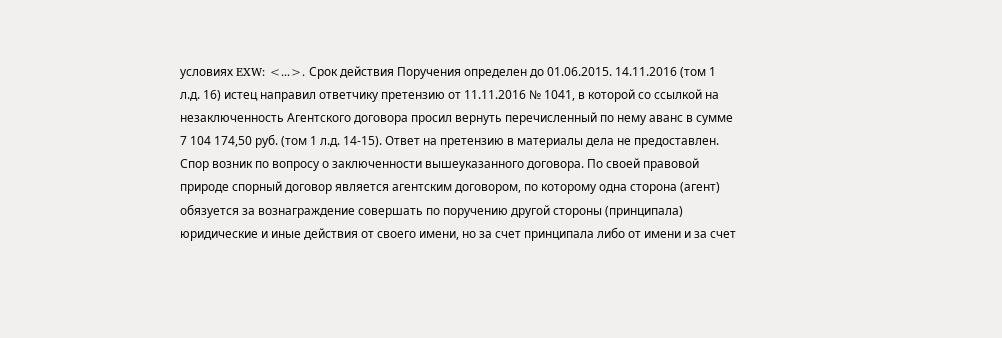условиях EXW: <...>. Срок действия Поручения определен до 01.06.2015. 14.11.2016 (том 1 л.д. 16) истец направил ответчику претензию от 11.11.2016 № 1041, в которой со ссылкой на незаключенность Агентского договора просил вернуть перечисленный по нему аванс в сумме 7 104 174,50 руб. (том 1 л.д. 14-15). Ответ на претензию в материалы дела не предоставлен. Спор возник по вопросу о заключенности вышеуказанного договора. По своей правовой природе спорный договор является агентским договором, по которому одна сторона (агент) обязуется за вознаграждение совершать по поручению другой стороны (принципала) юридические и иные действия от своего имени, но за счет принципала либо от имени и за счет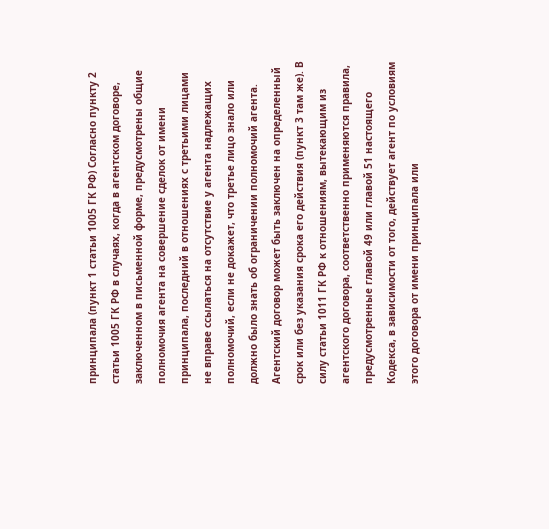принципала (пункт 1 статьи 1005 ГК РФ) Согласно пункту 2 статьи 1005 ГК РФ в случаях, когда в агентском договоре, заключенном в письменной форме, предусмотрены общие полномочия агента на совершение сделок от имени принципала, последний в отношениях с третьими лицами не вправе ссылаться на отсутствие у агента надлежащих полномочий, если не докажет, что третье лицо знало или должно было знать об ограничении полномочий агента. Агентский договор может быть заключен на определенный срок или без указания срока его действия (пункт 3 там же). В силу статьи 1011 ГК РФ к отношениям, вытекающим из агентского договора, соответственно применяются правила, предусмотренные главой 49 или главой 51 настоящего Кодекса, в зависимости от того, действует агент по условиям этого договора от имени принципала или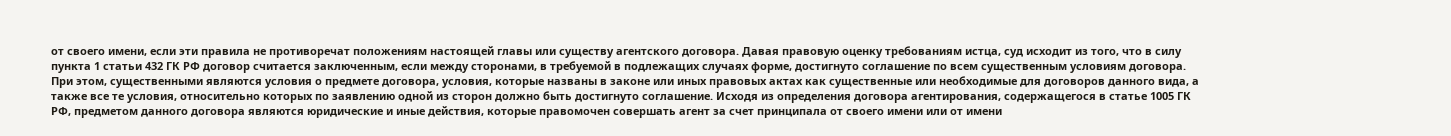от своего имени, если эти правила не противоречат положениям настоящей главы или существу агентского договора. Давая правовую оценку требованиям истца, суд исходит из того, что в силу пункта 1 статьи 432 ГК РФ договор считается заключенным, если между сторонами, в требуемой в подлежащих случаях форме, достигнуто соглашение по всем существенным условиям договора. При этом, существенными являются условия о предмете договора, условия, которые названы в законе или иных правовых актах как существенные или необходимые для договоров данного вида, а также все те условия, относительно которых по заявлению одной из сторон должно быть достигнуто соглашение. Исходя из определения договора агентирования, содержащегося в статье 1005 ГК РФ, предметом данного договора являются юридические и иные действия, которые правомочен совершать агент за счет принципала от своего имени или от имени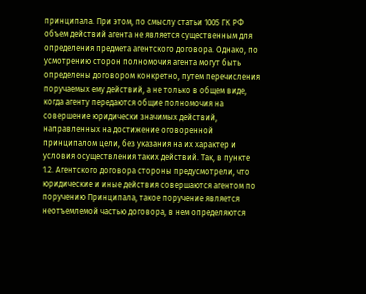принципала. При этом, по смыслу статьи 1005 ГК РФ объем действий агента не является существенным для определения предмета агентского договора. Однако, по усмотрению сторон полномочия агента могут быть определены договором конкретно, путем перечисления поручаемых ему действий, а не только в общем виде, когда агенту передаются общие полномочия на совершение юридически значимых действий, направленных на достижение оговоренной принципалом цели, без указания на их характер и условия осуществления таких действий. Так, в пункте 1.2. Агентского договора стороны предусмотрели, что юридические и иные действия совершаются агентом по поручению Принципала, такое поручение является неотъемлемой частью договора, в нем определяются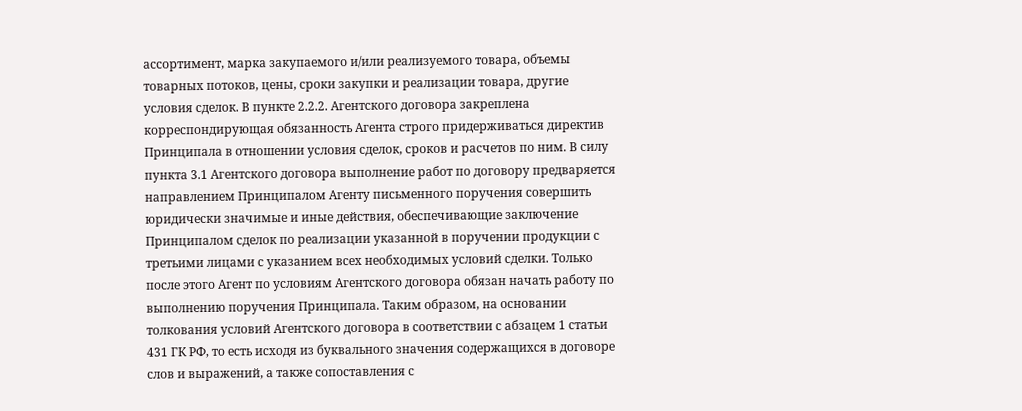ассортимент, марка закупаемого и/или реализуемого товара, объемы товарных потоков, цены, сроки закупки и реализации товара, другие условия сделок. В пункте 2.2.2. Агентского договора закреплена корреспондирующая обязанность Агента строго придерживаться директив Принципала в отношении условия сделок, сроков и расчетов по ним. В силу пункта 3.1 Агентского договора выполнение работ по договору предваряется направлением Принципалом Агенту письменного поручения совершить юридически значимые и иные действия, обеспечивающие заключение Принципалом сделок по реализации указанной в поручении продукции с третьими лицами с указанием всех необходимых условий сделки. Только после этого Агент по условиям Агентского договора обязан начать работу по выполнению поручения Принципала. Таким образом, на основании толкования условий Агентского договора в соответствии с абзацем 1 статьи 431 ГК РФ, то есть исходя из буквального значения содержащихся в договоре слов и выражений, а также сопоставления с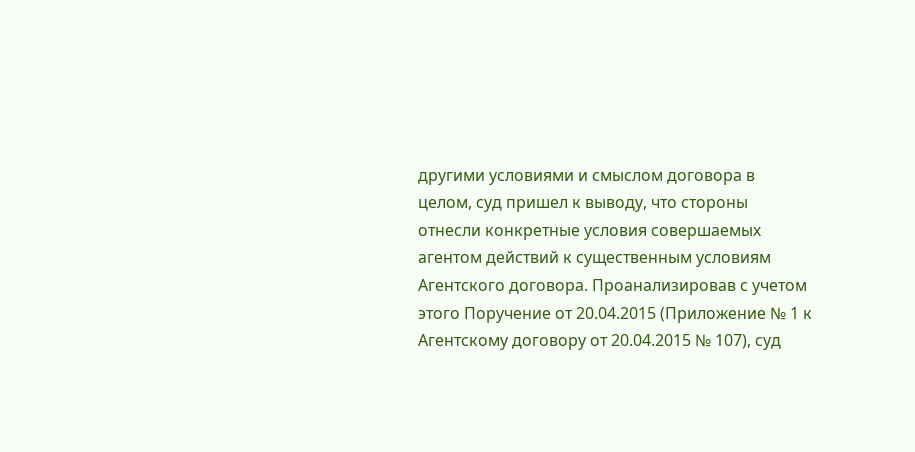другими условиями и смыслом договора в целом, суд пришел к выводу, что стороны отнесли конкретные условия совершаемых агентом действий к существенным условиям Агентского договора. Проанализировав с учетом этого Поручение от 20.04.2015 (Приложение № 1 к Агентскому договору от 20.04.2015 № 107), суд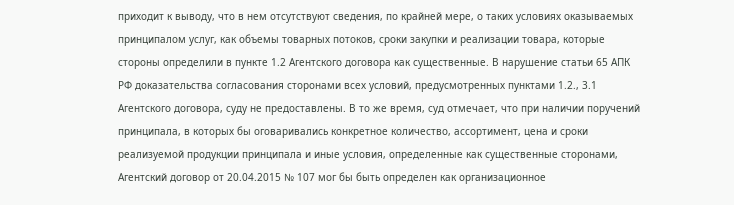приходит к выводу, что в нем отсутствуют сведения, по крайней мере, о таких условиях оказываемых принципалом услуг, как объемы товарных потоков, сроки закупки и реализации товара, которые стороны определили в пункте 1.2 Агентского договора как существенные. В нарушение статьи 65 АПК РФ доказательства согласования сторонами всех условий, предусмотренных пунктами 1.2., 3.1 Агентского договора, суду не предоставлены. В то же время, суд отмечает, что при наличии поручений принципала, в которых бы оговаривались конкретное количество, ассортимент, цена и сроки реализуемой продукции принципала и иные условия, определенные как существенные сторонами, Агентский договор от 20.04.2015 № 107 мог бы быть определен как организационное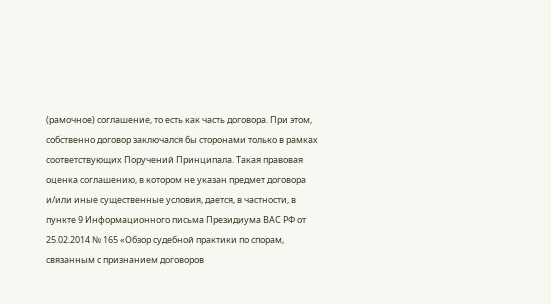(рамочное) соглашение, то есть как часть договора. При этом, собственно договор заключался бы сторонами только в рамках соответствующих Поручений Принципала. Такая правовая оценка соглашению, в котором не указан предмет договора и/или иные существенные условия, дается, в частности, в пункте 9 Информационного письма Президиума ВАС РФ от 25.02.2014 № 165 «Обзор судебной практики по спорам, связанным с признанием договоров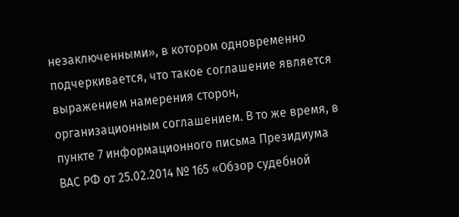незаключенными», в котором одновременно подчеркивается, что такое соглашение является выражением намерения сторон, организационным соглашением. В то же время, в пункте 7 информационного письма Президиума ВАС РФ от 25.02.2014 № 165 «Обзор судебной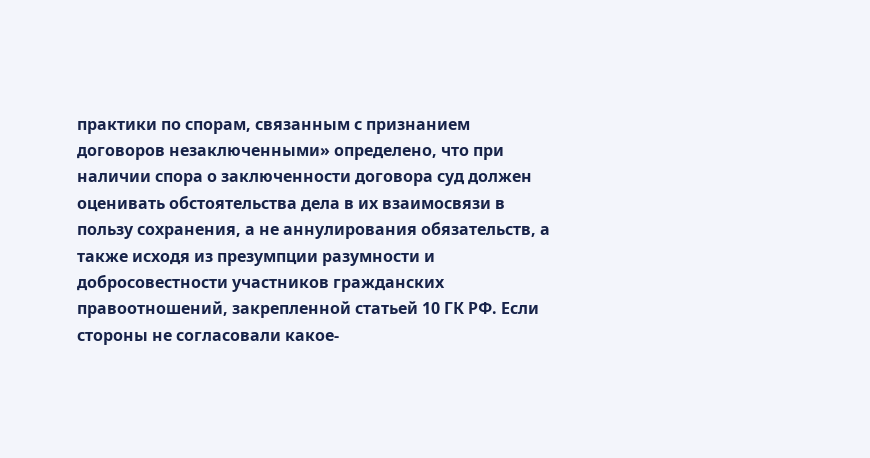практики по спорам, связанным с признанием договоров незаключенными» определено, что при наличии спора о заключенности договора суд должен оценивать обстоятельства дела в их взаимосвязи в пользу сохранения, а не аннулирования обязательств, а также исходя из презумпции разумности и добросовестности участников гражданских правоотношений, закрепленной статьей 10 ГК РФ. Если стороны не согласовали какое-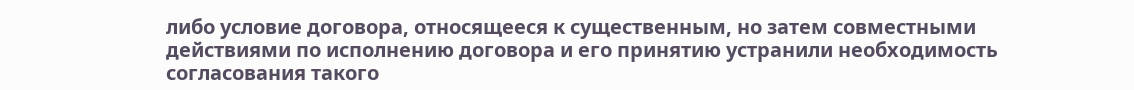либо условие договора, относящееся к существенным, но затем совместными действиями по исполнению договора и его принятию устранили необходимость согласования такого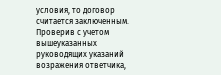условия, то договор считается заключенным. Проверив с учетом вышеуказанных руководящих указаний возражения ответчика,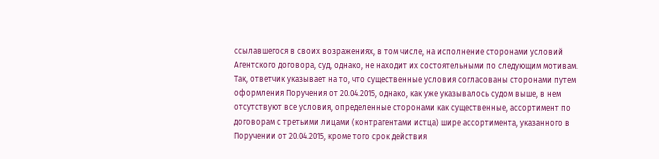ссылавшегося в своих возражениях, в том числе, на исполнение сторонами условий Агентского договора, суд, однако, не находит их состоятельными по следующим мотивам. Так, ответчик указывает на то, что существенные условия согласованы сторонами путем оформления Поручения от 20.04.2015, однако, как уже указывалось судом выше, в нем отсутствуют все условия, определенные сторонами как существенные, ассортимент по договорам с третьими лицами (контрагентами истца) шире ассортимента, указанного в Поручении от 20.04.2015, кроме того срок действия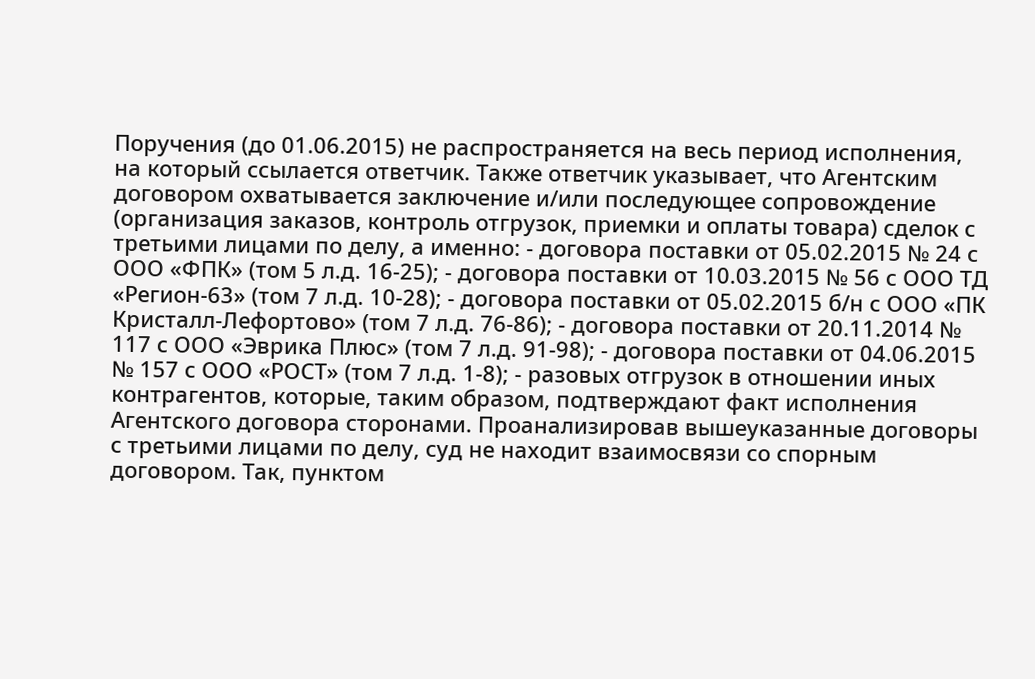Поручения (до 01.06.2015) не распространяется на весь период исполнения, на который ссылается ответчик. Также ответчик указывает, что Агентским договором охватывается заключение и/или последующее сопровождение (организация заказов, контроль отгрузок, приемки и оплаты товара) сделок с третьими лицами по делу, а именно: - договора поставки от 05.02.2015 № 24 с ООО «ФПК» (том 5 л.д. 16-25); - договора поставки от 10.03.2015 № 56 с ООО ТД «Регион-63» (том 7 л.д. 10-28); - договора поставки от 05.02.2015 б/н с ООО «ПК Кристалл-Лефортово» (том 7 л.д. 76-86); - договора поставки от 20.11.2014 № 117 с ООО «Эврика Плюс» (том 7 л.д. 91-98); - договора поставки от 04.06.2015 № 157 с ООО «РОСТ» (том 7 л.д. 1-8); - разовых отгрузок в отношении иных контрагентов, которые, таким образом, подтверждают факт исполнения Агентского договора сторонами. Проанализировав вышеуказанные договоры с третьими лицами по делу, суд не находит взаимосвязи со спорным договором. Так, пунктом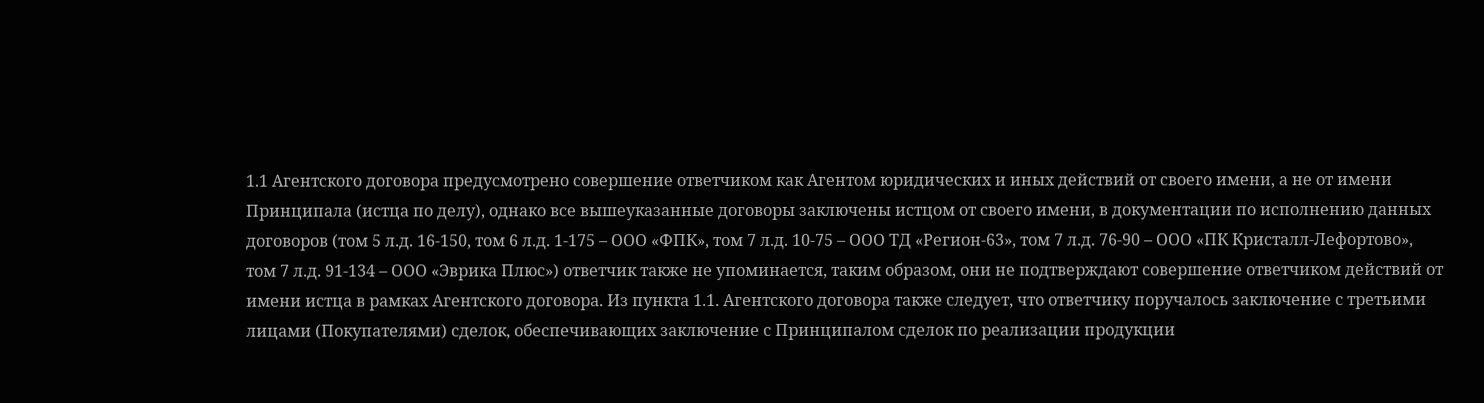1.1 Агентского договора предусмотрено совершение ответчиком как Агентом юридических и иных действий от своего имени, а не от имени Принципала (истца по делу), однако все вышеуказанные договоры заключены истцом от своего имени, в документации по исполнению данных договоров (том 5 л.д. 16-150, том 6 л.д. 1-175 – ООО «ФПК», том 7 л.д. 10-75 – ООО ТД «Регион-63», том 7 л.д. 76-90 – ООО «ПК Кристалл-Лефортово», том 7 л.д. 91-134 – ООО «Эврика Плюс») ответчик также не упоминается, таким образом, они не подтверждают совершение ответчиком действий от имени истца в рамках Агентского договора. Из пункта 1.1. Агентского договора также следует, что ответчику поручалось заключение с третьими лицами (Покупателями) сделок, обеспечивающих заключение с Принципалом сделок по реализации продукции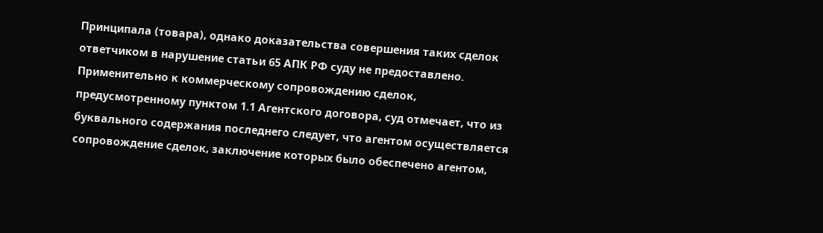Принципала (товара), однако доказательства совершения таких сделок ответчиком в нарушение статьи 65 АПК РФ суду не предоставлено. Применительно к коммерческому сопровождению сделок, предусмотренному пунктом 1.1 Агентского договора, суд отмечает, что из буквального содержания последнего следует, что агентом осуществляется сопровождение сделок, заключение которых было обеспечено агентом,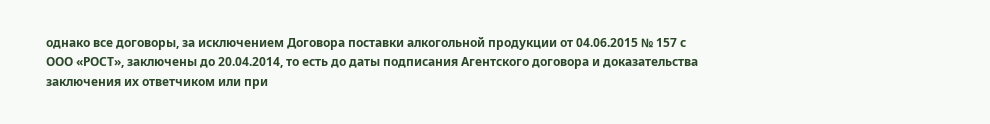однако все договоры, за исключением Договора поставки алкогольной продукции от 04.06.2015 № 157 с ООО «РОСТ», заключены до 20.04.2014, то есть до даты подписания Агентского договора и доказательства заключения их ответчиком или при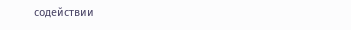содействии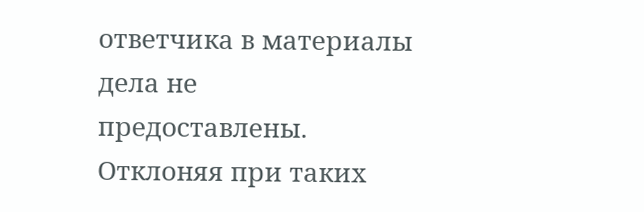ответчика в материалы дела не предоставлены. Отклоняя при таких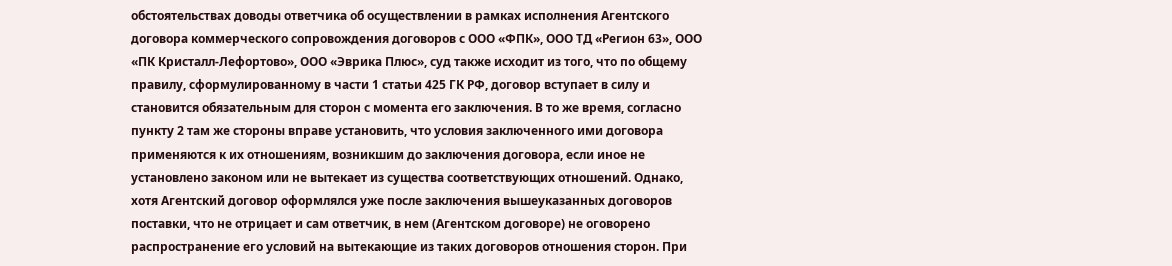обстоятельствах доводы ответчика об осуществлении в рамках исполнения Агентского договора коммерческого сопровождения договоров с ООО «ФПК», ООО ТД «Регион 63», ООО «ПК Кристалл-Лефортово», ООО «Эврика Плюс», суд также исходит из того, что по общему правилу, сформулированному в части 1 статьи 425 ГК РФ, договор вступает в силу и становится обязательным для сторон с момента его заключения. В то же время, согласно пункту 2 там же стороны вправе установить, что условия заключенного ими договора применяются к их отношениям, возникшим до заключения договора, если иное не установлено законом или не вытекает из существа соответствующих отношений. Однако, хотя Агентский договор оформлялся уже после заключения вышеуказанных договоров поставки, что не отрицает и сам ответчик, в нем (Агентском договоре) не оговорено распространение его условий на вытекающие из таких договоров отношения сторон. При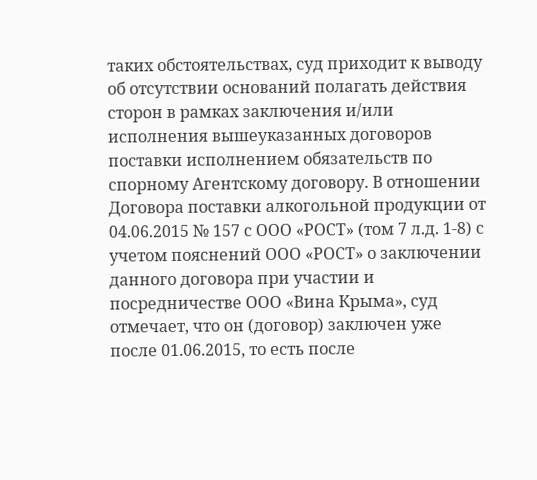таких обстоятельствах, суд приходит к выводу об отсутствии оснований полагать действия сторон в рамках заключения и/или исполнения вышеуказанных договоров поставки исполнением обязательств по спорному Агентскому договору. В отношении Договора поставки алкогольной продукции от 04.06.2015 № 157 с ООО «РОСТ» (том 7 л.д. 1-8) с учетом пояснений ООО «РОСТ» о заключении данного договора при участии и посредничестве ООО «Вина Крыма», суд отмечает, что он (договор) заключен уже после 01.06.2015, то есть после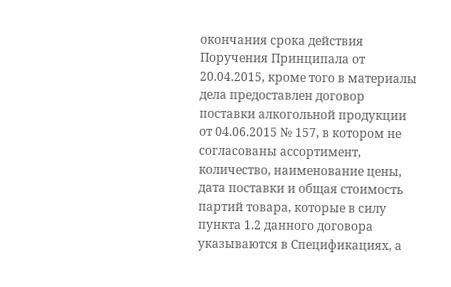окончания срока действия Поручения Принципала от 20.04.2015, кроме того в материалы дела предоставлен договор поставки алкогольной продукции от 04.06.2015 № 157, в котором не согласованы ассортимент, количество, наименование цены, дата поставки и общая стоимость партий товара, которые в силу пункта 1.2 данного договора указываются в Спецификациях, а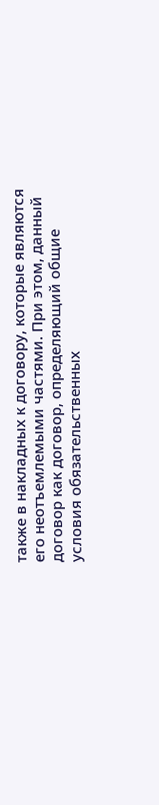также в накладных к договору, которые являются его неотъемлемыми частями. При этом, данный договор как договор, определяющий общие условия обязательственных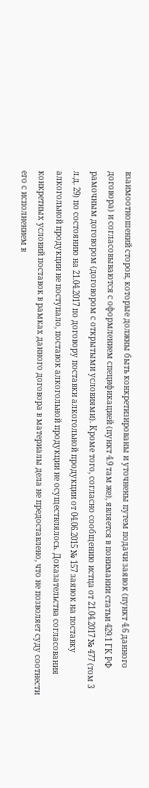взаимоотношений сторон, которые должны быть конкретизированы и уточнены путем подачи заявок (пункт 4.6 данного договора) и согласовываются с оформлением спецификацией (пункт 4.9 там же), является в понимании статьи 429.1 ГК РФ рамочным договором (договором с открытыми условиями). Кроме того, согласно сообщению истца от 21.04.2017 № 477 (том 3 л.д. 29) по состоянию на 21.04.2017 по договору поставки алкогольной продукции от 04.06.2015 № 157 заявок на поставку алкогольной продукции не поступало, поставок алкогольной продукции не осуществлялось. Доказательства согласования конкретных условий поставок в рамках данного договора в материалы дела не предоставлено, что не позволяет суду соотнести его с исполнением в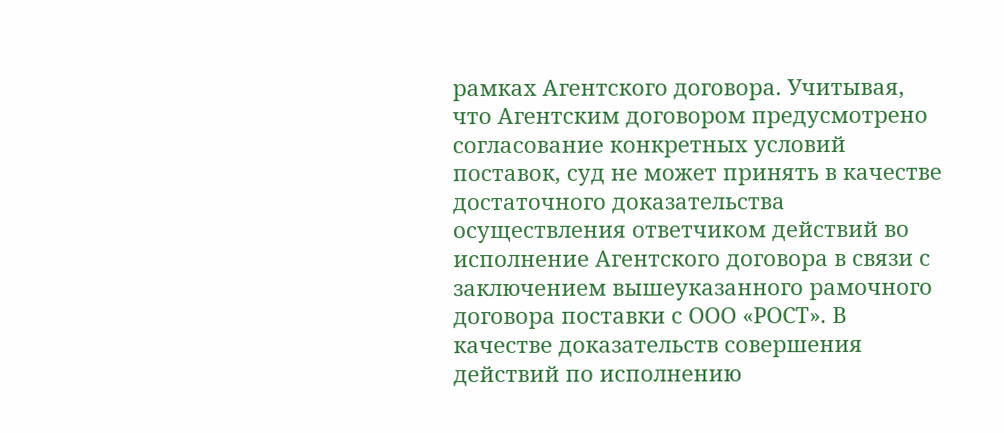рамках Агентского договора. Учитывая, что Агентским договором предусмотрено согласование конкретных условий поставок, суд не может принять в качестве достаточного доказательства осуществления ответчиком действий во исполнение Агентского договора в связи с заключением вышеуказанного рамочного договора поставки с ООО «РОСТ». В качестве доказательств совершения действий по исполнению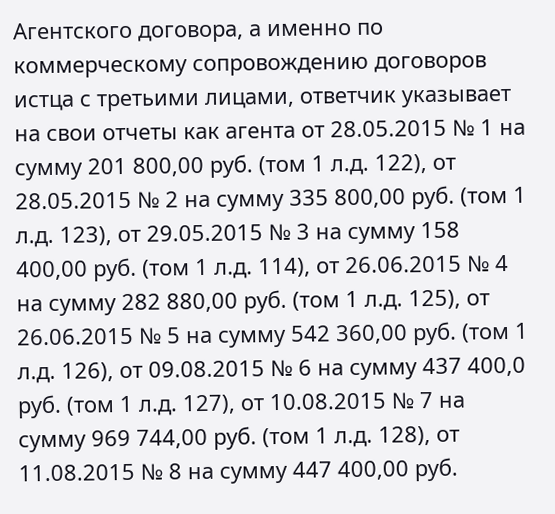Агентского договора, а именно по коммерческому сопровождению договоров истца с третьими лицами, ответчик указывает на свои отчеты как агента от 28.05.2015 № 1 на сумму 201 800,00 руб. (том 1 л.д. 122), от 28.05.2015 № 2 на сумму 335 800,00 руб. (том 1 л.д. 123), от 29.05.2015 № 3 на сумму 158 400,00 руб. (том 1 л.д. 114), от 26.06.2015 № 4 на сумму 282 880,00 руб. (том 1 л.д. 125), от 26.06.2015 № 5 на сумму 542 360,00 руб. (том 1 л.д. 126), от 09.08.2015 № 6 на сумму 437 400,0 руб. (том 1 л.д. 127), от 10.08.2015 № 7 на сумму 969 744,00 руб. (том 1 л.д. 128), от 11.08.2015 № 8 на сумму 447 400,00 руб.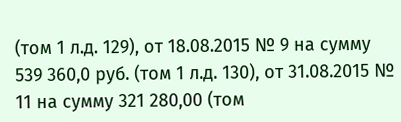(том 1 л.д. 129), от 18.08.2015 № 9 на сумму 539 360,0 руб. (том 1 л.д. 130), от 31.08.2015 № 11 на сумму 321 280,00 (том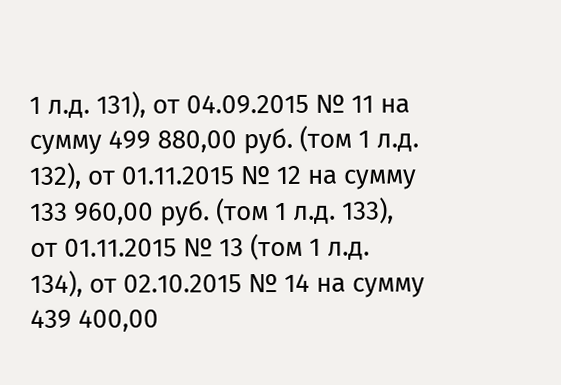1 л.д. 131), от 04.09.2015 № 11 на сумму 499 880,00 руб. (том 1 л.д. 132), от 01.11.2015 № 12 на сумму 133 960,00 руб. (том 1 л.д. 133), от 01.11.2015 № 13 (том 1 л.д. 134), от 02.10.2015 № 14 на сумму 439 400,00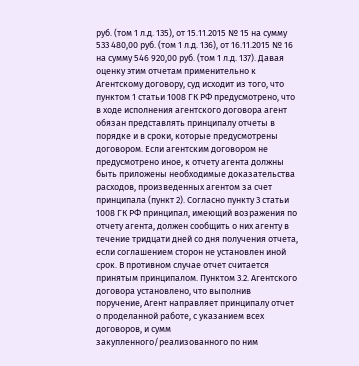руб. (том 1 л.д. 135), от 15.11.2015 № 15 на сумму 533 480,00 руб. (том 1 л.д. 136), от 16.11.2015 № 16 на сумму 546 920,00 руб. (том 1 л.д. 137). Давая оценку этим отчетам применительно к Агентскому договору, суд исходит из того, что пунктом 1 статьи 1008 ГК РФ предусмотрено, что в ходе исполнения агентского договора агент обязан представлять принципалу отчеты в порядке и в сроки, которые предусмотрены договором. Если агентским договором не предусмотрено иное, к отчету агента должны быть приложены необходимые доказательства расходов, произведенных агентом за счет принципала (пункт 2). Согласно пункту 3 статьи 1008 ГК РФ принципал, имеющий возражения по отчету агента, должен сообщить о них агенту в течение тридцати дней со дня получения отчета, если соглашением сторон не установлен иной срок. В противном случае отчет считается принятым принципалом. Пунктом 3.2. Агентского договора установлено, что выполнив поручение, Агент направляет принципалу отчет о проделанной работе, с указанием всех договоров, и сумм закупленного/реализованного по ним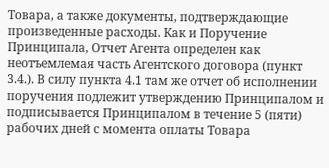Товара, а также документы, подтверждающие произведенные расходы. Как и Поручение Принципала, Отчет Агента определен как неотъемлемая часть Агентского договора (пункт 3.4.). В силу пункта 4.1 там же отчет об исполнении поручения подлежит утверждению Принципалом и подписывается Принципалом в течение 5 (пяти) рабочих дней с момента оплаты Товара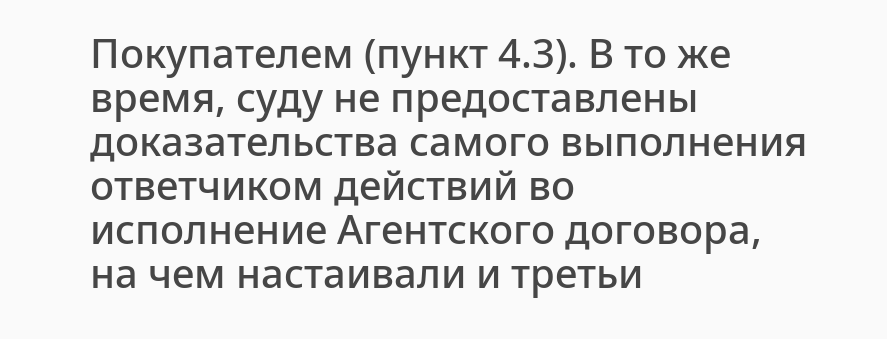Покупателем (пункт 4.3). В то же время, суду не предоставлены доказательства самого выполнения ответчиком действий во исполнение Агентского договора, на чем настаивали и третьи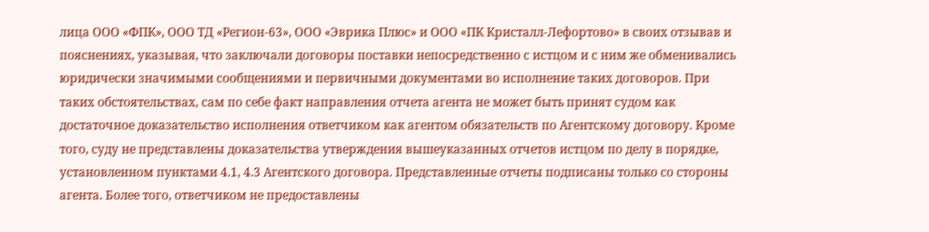лица ООО «ФПК», ООО ТД «Регион-63», ООО «Эврика Плюс» и ООО «ПК Кристалл-Лефортово» в своих отзывав и пояснениях, указывая, что заключали договоры поставки непосредственно с истцом и с ним же обменивались юридически значимыми сообщениями и первичными документами во исполнение таких договоров. При таких обстоятельствах, сам по себе факт направления отчета агента не может быть принят судом как достаточное доказательство исполнения ответчиком как агентом обязательств по Агентскому договору. Кроме того, суду не представлены доказательства утверждения вышеуказанных отчетов истцом по делу в порядке, установленном пунктами 4.1, 4.3 Агентского договора. Представленные отчеты подписаны только со стороны агента. Более того, ответчиком не предоставлены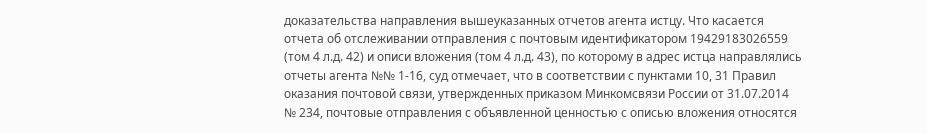доказательства направления вышеуказанных отчетов агента истцу. Что касается отчета об отслеживании отправления с почтовым идентификатором 19429183026559 (том 4 л.д. 42) и описи вложения (том 4 л.д. 43), по которому в адрес истца направлялись отчеты агента №№ 1-16, суд отмечает, что в соответствии с пунктами 10, 31 Правил оказания почтовой связи, утвержденных приказом Минкомсвязи России от 31.07.2014 № 234, почтовые отправления с объявленной ценностью с описью вложения относятся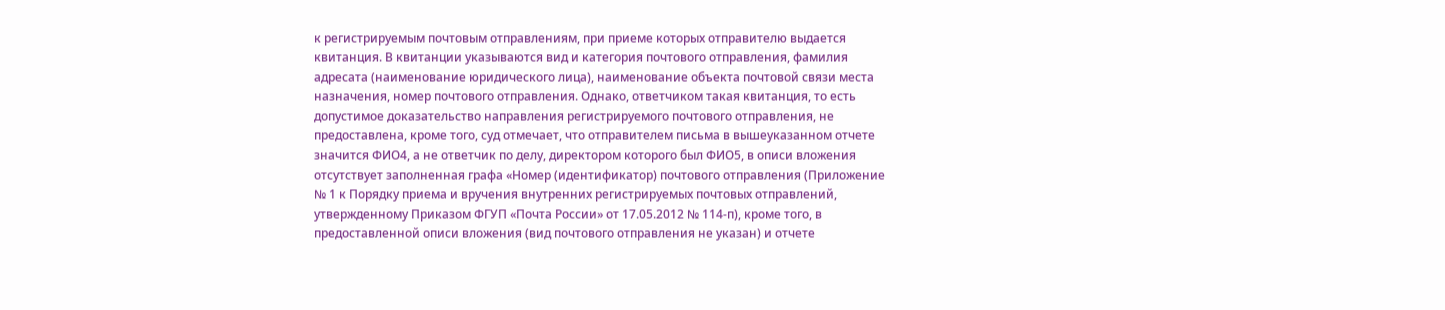к регистрируемым почтовым отправлениям, при приеме которых отправителю выдается квитанция. В квитанции указываются вид и категория почтового отправления, фамилия адресата (наименование юридического лица), наименование объекта почтовой связи места назначения, номер почтового отправления. Однако, ответчиком такая квитанция, то есть допустимое доказательство направления регистрируемого почтового отправления, не предоставлена, кроме того, суд отмечает, что отправителем письма в вышеуказанном отчете значится ФИО4, а не ответчик по делу, директором которого был ФИО5, в описи вложения отсутствует заполненная графа «Номер (идентификатор) почтового отправления (Приложение № 1 к Порядку приема и вручения внутренних регистрируемых почтовых отправлений, утвержденному Приказом ФГУП «Почта России» от 17.05.2012 № 114-п), кроме того, в предоставленной описи вложения (вид почтового отправления не указан) и отчете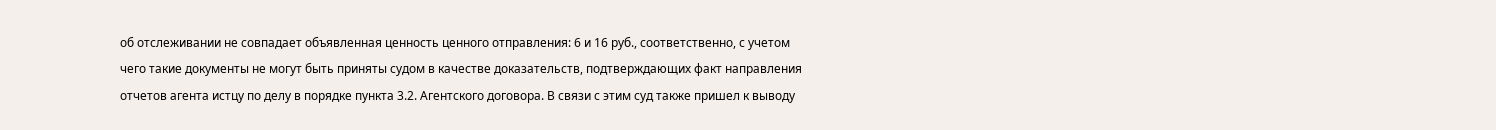об отслеживании не совпадает объявленная ценность ценного отправления: 6 и 16 руб., соответственно, с учетом чего такие документы не могут быть приняты судом в качестве доказательств, подтверждающих факт направления отчетов агента истцу по делу в порядке пункта 3.2. Агентского договора. В связи с этим суд также пришел к выводу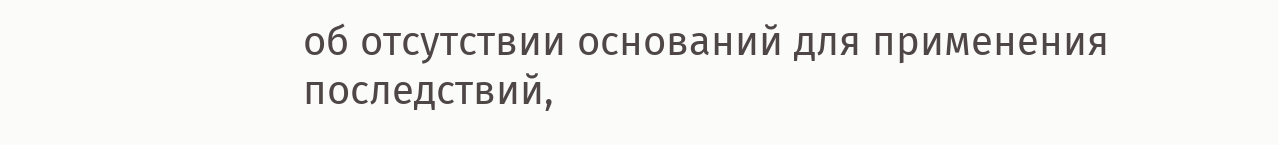об отсутствии оснований для применения последствий,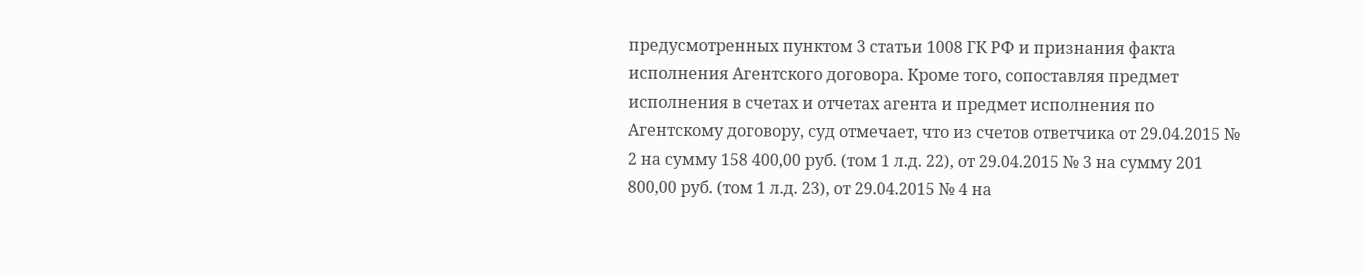предусмотренных пунктом 3 статьи 1008 ГК РФ и признания факта исполнения Агентского договора. Кроме того, сопоставляя предмет исполнения в счетах и отчетах агента и предмет исполнения по Агентскому договору, суд отмечает, что из счетов ответчика от 29.04.2015 № 2 на сумму 158 400,00 руб. (том 1 л.д. 22), от 29.04.2015 № 3 на сумму 201 800,00 руб. (том 1 л.д. 23), от 29.04.2015 № 4 на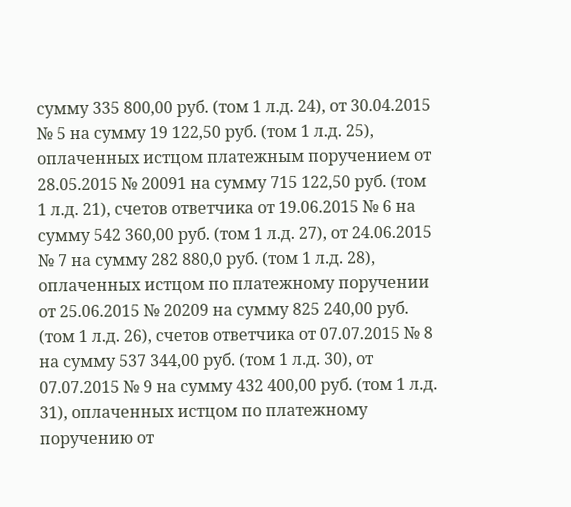сумму 335 800,00 руб. (том 1 л.д. 24), от 30.04.2015 № 5 на сумму 19 122,50 руб. (том 1 л.д. 25), оплаченных истцом платежным поручением от 28.05.2015 № 20091 на сумму 715 122,50 руб. (том 1 л.д. 21), счетов ответчика от 19.06.2015 № 6 на сумму 542 360,00 руб. (том 1 л.д. 27), от 24.06.2015 № 7 на сумму 282 880,0 руб. (том 1 л.д. 28), оплаченных истцом по платежному поручении от 25.06.2015 № 20209 на сумму 825 240,00 руб. (том 1 л.д. 26), счетов ответчика от 07.07.2015 № 8 на сумму 537 344,00 руб. (том 1 л.д. 30), от 07.07.2015 № 9 на сумму 432 400,00 руб. (том 1 л.д. 31), оплаченных истцом по платежному поручению от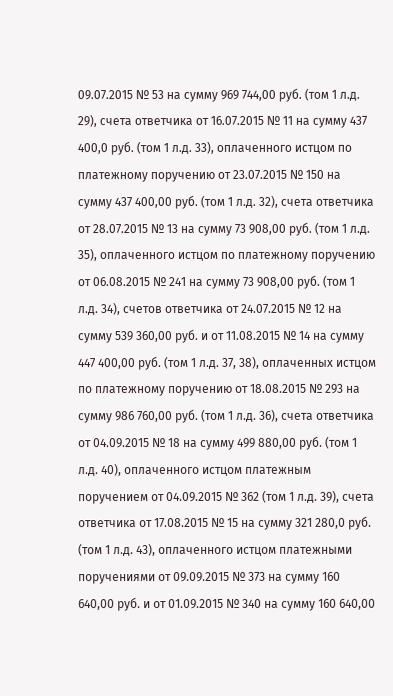09.07.2015 № 53 на сумму 969 744,00 руб. (том 1 л.д. 29), счета ответчика от 16.07.2015 № 11 на сумму 437 400,0 руб. (том 1 л.д. 33), оплаченного истцом по платежному поручению от 23.07.2015 № 150 на сумму 437 400,00 руб. (том 1 л.д. 32), счета ответчика от 28.07.2015 № 13 на сумму 73 908,00 руб. (том 1 л.д. 35), оплаченного истцом по платежному поручению от 06.08.2015 № 241 на сумму 73 908,00 руб. (том 1 л.д. 34), счетов ответчика от 24.07.2015 № 12 на сумму 539 360,00 руб. и от 11.08.2015 № 14 на сумму 447 400,00 руб. (том 1 л.д. 37, 38), оплаченных истцом по платежному поручению от 18.08.2015 № 293 на сумму 986 760,00 руб. (том 1 л.д. 36), счета ответчика от 04.09.2015 № 18 на сумму 499 880,00 руб. (том 1 л.д. 40), оплаченного истцом платежным поручением от 04.09.2015 № 362 (том 1 л.д. 39), счета ответчика от 17.08.2015 № 15 на сумму 321 280,0 руб. (том 1 л.д. 43), оплаченного истцом платежными поручениями от 09.09.2015 № 373 на сумму 160 640,00 руб. и от 01.09.2015 № 340 на сумму 160 640,00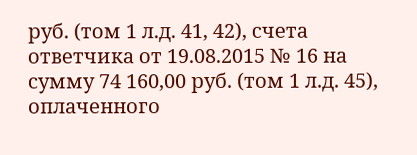руб. (том 1 л.д. 41, 42), счета ответчика от 19.08.2015 № 16 на сумму 74 160,00 руб. (том 1 л.д. 45), оплаченного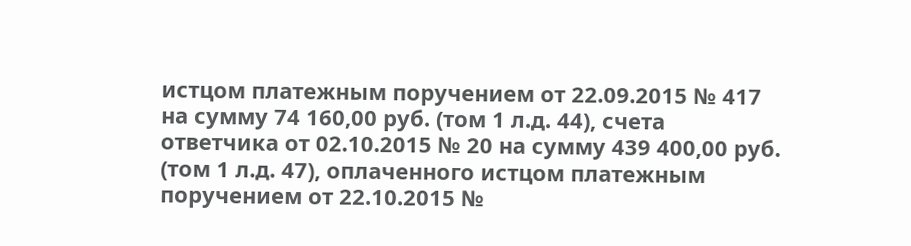истцом платежным поручением от 22.09.2015 № 417 на сумму 74 160,00 руб. (том 1 л.д. 44), счета ответчика от 02.10.2015 № 20 на сумму 439 400,00 руб. (том 1 л.д. 47), оплаченного истцом платежным поручением от 22.10.2015 №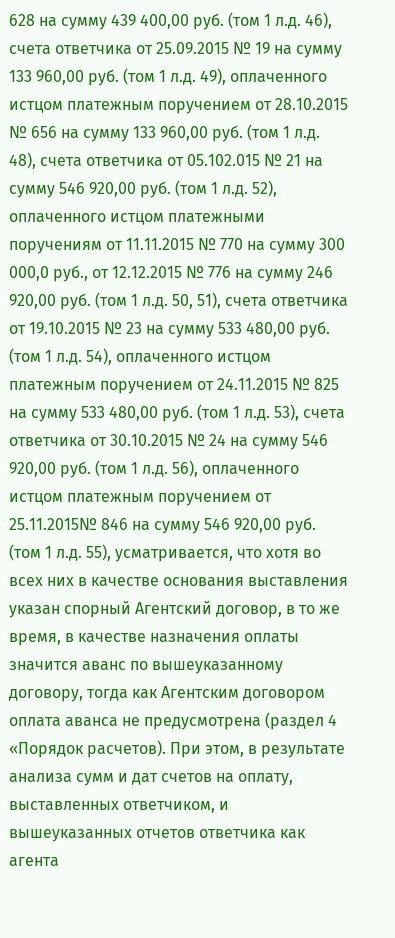628 на сумму 439 400,00 руб. (том 1 л.д. 46), счета ответчика от 25.09.2015 № 19 на сумму 133 960,00 руб. (том 1 л.д. 49), оплаченного истцом платежным поручением от 28.10.2015 № 656 на сумму 133 960,00 руб. (том 1 л.д. 48), счета ответчика от 05.102.015 № 21 на сумму 546 920,00 руб. (том 1 л.д. 52), оплаченного истцом платежными поручениям от 11.11.2015 № 770 на сумму 300 000,0 руб., от 12.12.2015 № 776 на сумму 246 920,00 руб. (том 1 л.д. 50, 51), счета ответчика от 19.10.2015 № 23 на сумму 533 480,00 руб. (том 1 л.д. 54), оплаченного истцом платежным поручением от 24.11.2015 № 825 на сумму 533 480,00 руб. (том 1 л.д. 53), счета ответчика от 30.10.2015 № 24 на сумму 546 920,00 руб. (том 1 л.д. 56), оплаченного истцом платежным поручением от 25.11.2015№ 846 на сумму 546 920,00 руб. (том 1 л.д. 55), усматривается, что хотя во всех них в качестве основания выставления указан спорный Агентский договор, в то же время, в качестве назначения оплаты значится аванс по вышеуказанному договору, тогда как Агентским договором оплата аванса не предусмотрена (раздел 4 «Порядок расчетов). При этом, в результате анализа сумм и дат счетов на оплату, выставленных ответчиком, и вышеуказанных отчетов ответчика как агента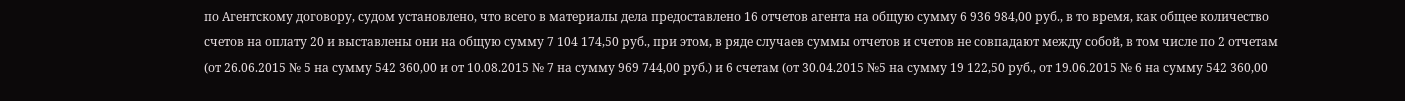по Агентскому договору, судом установлено, что всего в материалы дела предоставлено 16 отчетов агента на общую сумму 6 936 984,00 руб., в то время, как общее количество счетов на оплату 20 и выставлены они на общую сумму 7 104 174,50 руб., при этом, в ряде случаев суммы отчетов и счетов не совпадают между собой, в том числе по 2 отчетам (от 26.06.2015 № 5 на сумму 542 360,00 и от 10.08.2015 № 7 на сумму 969 744,00 руб.) и 6 счетам (от 30.04.2015 №5 на сумму 19 122,50 руб., от 19.06.2015 № 6 на сумму 542 360,00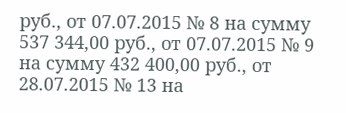руб., от 07.07.2015 № 8 на сумму 537 344,00 руб., от 07.07.2015 № 9 на сумму 432 400,00 руб., от 28.07.2015 № 13 на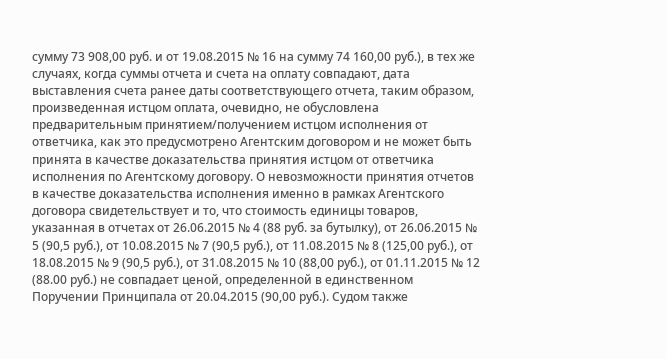сумму 73 908,00 руб. и от 19.08.2015 № 16 на сумму 74 160,00 руб.), в тех же случаях, когда суммы отчета и счета на оплату совпадают, дата выставления счета ранее даты соответствующего отчета, таким образом, произведенная истцом оплата, очевидно, не обусловлена предварительным принятием/получением истцом исполнения от ответчика, как это предусмотрено Агентским договором и не может быть принята в качестве доказательства принятия истцом от ответчика исполнения по Агентскому договору. О невозможности принятия отчетов в качестве доказательства исполнения именно в рамках Агентского договора свидетельствует и то, что стоимость единицы товаров, указанная в отчетах от 26.06.2015 № 4 (88 руб. за бутылку), от 26.06.2015 № 5 (90,5 руб.), от 10.08.2015 № 7 (90,5 руб.), от 11.08.2015 № 8 (125,00 руб.), от 18.08.2015 № 9 (90,5 руб.), от 31.08.2015 № 10 (88,00 руб.), от 01.11.2015 № 12 (88.00 руб.) не совпадает ценой, определенной в единственном Поручении Принципала от 20.04.2015 (90,00 руб.). Судом также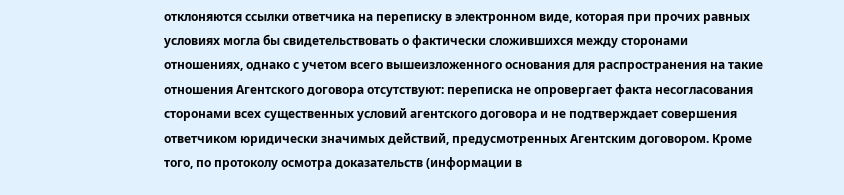отклоняются ссылки ответчика на переписку в электронном виде, которая при прочих равных условиях могла бы свидетельствовать о фактически сложившихся между сторонами отношениях, однако с учетом всего вышеизложенного основания для распространения на такие отношения Агентского договора отсутствуют: переписка не опровергает факта несогласования сторонами всех существенных условий агентского договора и не подтверждает совершения ответчиком юридически значимых действий, предусмотренных Агентским договором. Кроме того, по протоколу осмотра доказательств (информации в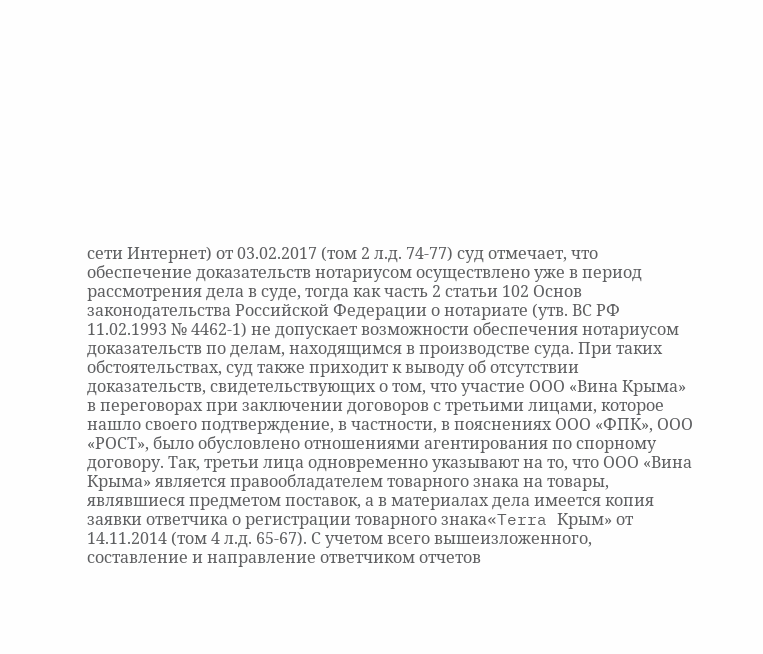сети Интернет) от 03.02.2017 (том 2 л.д. 74-77) суд отмечает, что обеспечение доказательств нотариусом осуществлено уже в период рассмотрения дела в суде, тогда как часть 2 статьи 102 Основ законодательства Российской Федерации о нотариате (утв. ВС РФ 11.02.1993 № 4462-1) не допускает возможности обеспечения нотариусом доказательств по делам, находящимся в производстве суда. При таких обстоятельствах, суд также приходит к выводу об отсутствии доказательств, свидетельствующих о том, что участие ООО «Вина Крыма» в переговорах при заключении договоров с третьими лицами, которое нашло своего подтверждение, в частности, в пояснениях ООО «ФПК», ООО «РОСТ», было обусловлено отношениями агентирования по спорному договору. Так, третьи лица одновременно указывают на то, что ООО «Вина Крыма» является правообладателем товарного знака на товары, являвшиеся предметом поставок, а в материалах дела имеется копия заявки ответчика о регистрации товарного знака«Terra Крым» от 14.11.2014 (том 4 л.д. 65-67). С учетом всего вышеизложенного, составление и направление ответчиком отчетов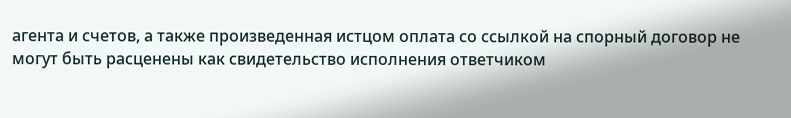агента и счетов, а также произведенная истцом оплата со ссылкой на спорный договор не могут быть расценены как свидетельство исполнения ответчиком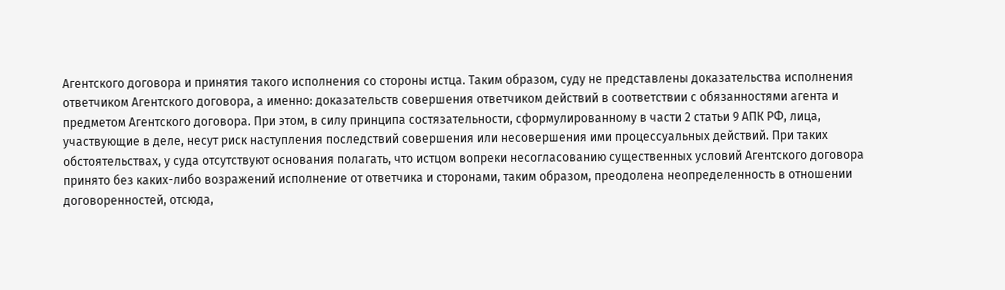Агентского договора и принятия такого исполнения со стороны истца. Таким образом, суду не представлены доказательства исполнения ответчиком Агентского договора, а именно: доказательств совершения ответчиком действий в соответствии с обязанностями агента и предметом Агентского договора. При этом, в силу принципа состязательности, сформулированному в части 2 статьи 9 АПК РФ, лица, участвующие в деле, несут риск наступления последствий совершения или несовершения ими процессуальных действий. При таких обстоятельствах, у суда отсутствуют основания полагать, что истцом вопреки несогласованию существенных условий Агентского договора принято без каких-либо возражений исполнение от ответчика и сторонами, таким образом, преодолена неопределенность в отношении договоренностей, отсюда,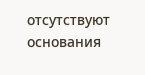отсутствуют основания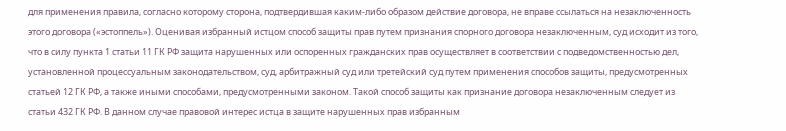для применения правила, согласно которому сторона, подтвердившая каким-либо образом действие договора, не вправе ссылаться на незаключенность этого договора («эстоппель»). Оценивая избранный истцом способ защиты прав путем признания спорного договора незаключенным, суд исходит из того, что в силу пункта 1 статьи 11 ГК РФ защита нарушенных или оспоренных гражданских прав осуществляет в соответствии с подведомственностью дел, установленной процессуальным законодательством, суд, арбитражный суд или третейский суд путем применения способов защиты, предусмотренных статьей 12 ГК РФ, а также иными способами, предусмотренными законом. Такой способ защиты как признание договора незаключенным следует из статьи 432 ГК РФ. В данном случае правовой интерес истца в защите нарушенных прав избранным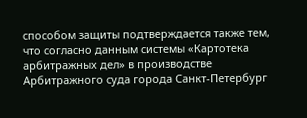способом защиты подтверждается также тем, что согласно данным системы «Картотека арбитражных дел» в производстве Арбитражного суда города Санкт-Петербург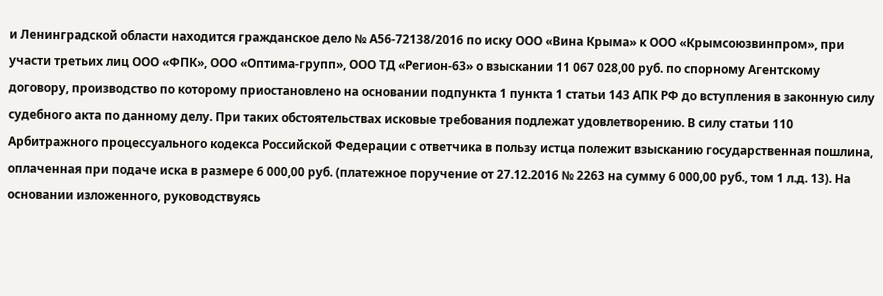и Ленинградской области находится гражданское дело № А56-72138/2016 по иску ООО «Вина Крыма» к ООО «Крымсоюзвинпром», при участи третьих лиц ООО «ФПК», ООО «Оптима-групп», ООО ТД «Регион-63» о взыскании 11 067 028,00 руб. по спорному Агентскому договору, производство по которому приостановлено на основании подпункта 1 пункта 1 статьи 143 АПК РФ до вступления в законную силу судебного акта по данному делу. При таких обстоятельствах исковые требования подлежат удовлетворению. В силу статьи 110 Арбитражного процессуального кодекса Российской Федерации с ответчика в пользу истца полежит взысканию государственная пошлина, оплаченная при подаче иска в размере 6 000,00 руб. (платежное поручение от 27.12.2016 № 2263 на сумму 6 000,00 руб., том 1 л.д. 13). На основании изложенного, руководствуясь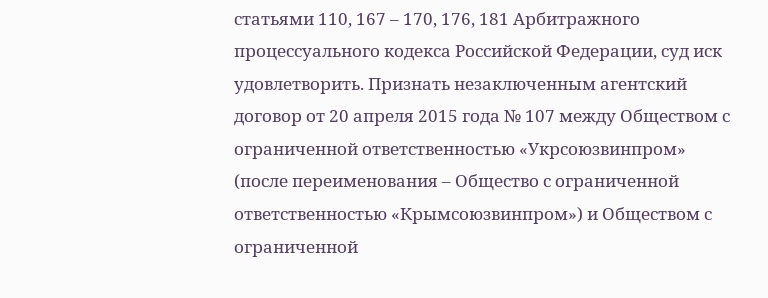статьями 110, 167 – 170, 176, 181 Арбитражного процессуального кодекса Российской Федерации, суд иск удовлетворить. Признать незаключенным агентский договор от 20 апреля 2015 года № 107 между Обществом с ограниченной ответственностью «Укрсоюзвинпром» (после переименования – Общество с ограниченной ответственностью «Крымсоюзвинпром») и Обществом с ограниченной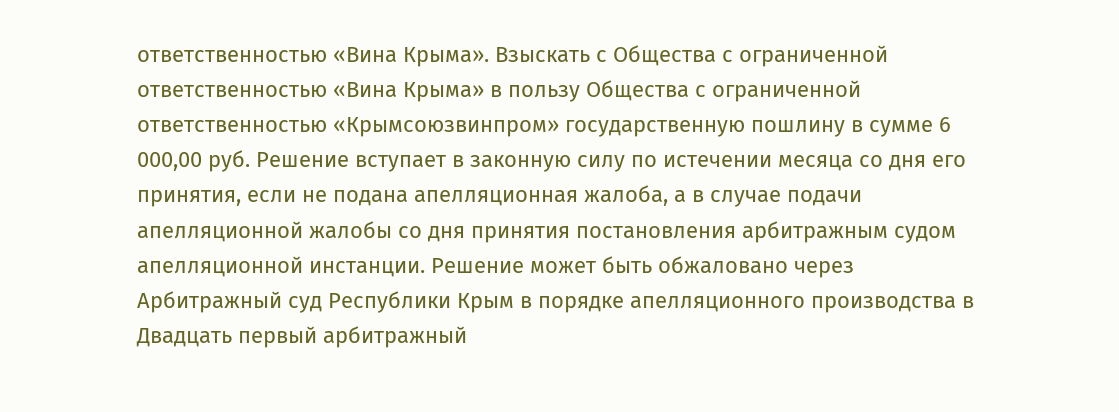ответственностью «Вина Крыма». Взыскать с Общества с ограниченной ответственностью «Вина Крыма» в пользу Общества с ограниченной ответственностью «Крымсоюзвинпром» государственную пошлину в сумме 6 000,00 руб. Решение вступает в законную силу по истечении месяца со дня его принятия, если не подана апелляционная жалоба, а в случае подачи апелляционной жалобы со дня принятия постановления арбитражным судом апелляционной инстанции. Решение может быть обжаловано через Арбитражный суд Республики Крым в порядке апелляционного производства в Двадцать первый арбитражный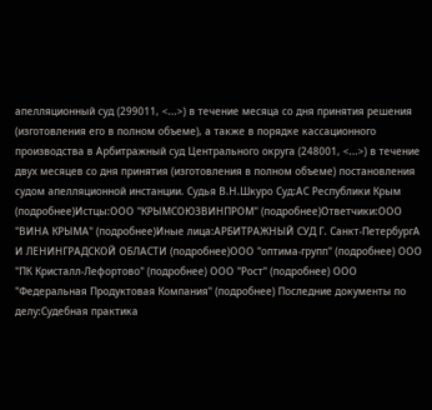апелляционный суд (299011, <...>) в течение месяца со дня принятия решения (изготовления его в полном объеме), а также в порядке кассационного производства в Арбитражный суд Центрального округа (248001, <...>) в течение двух месяцев со дня принятия (изготовления в полном объеме) постановления судом апелляционной инстанции. Судья В.Н.Шкуро Суд:АС Республики Крым (подробнее)Истцы:ООО "КРЫМСОЮЗВИНПРОМ" (подробнее)Ответчики:ООО "ВИНА КРЫМА" (подробнее)Иные лица:АРБИТРАЖНЫЙ СУД Г. Санкт-ПетербургА И ЛЕНИНГРАДСКОЙ ОБЛАСТИ (подробнее)ООО "оптима-групп" (подробнее) ООО "ПК Кристалл-Лефортово" (подробнее) ООО "Рост" (подробнее) ООО "Федеральная Продуктовая Компания" (подробнее) Последние документы по делу:Судебная практика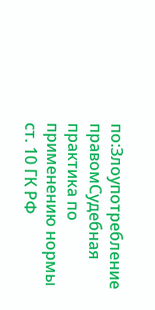по:Злоупотребление правомСудебная практика по применению нормы ст. 10 ГК РФ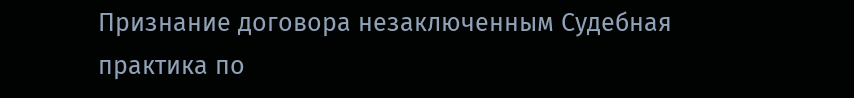Признание договора незаключенным Судебная практика по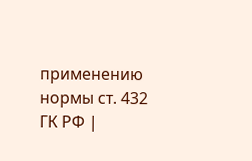применению нормы ст. 432 ГК РФ |